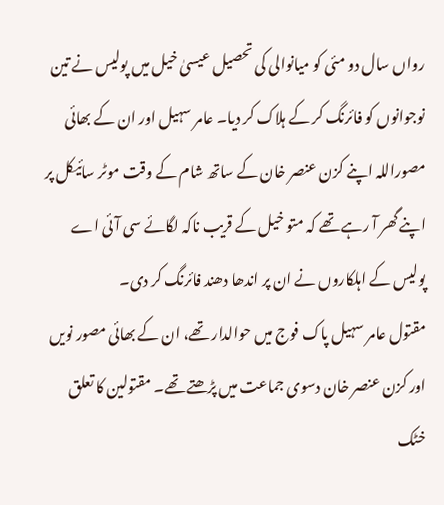رواں سال دو مئی کو میانوالی کی تحصیل عیسیٰ خیل میں پولیس نے تین نوجوانوں کو فائرنگ کر کے ہلاک کر دیا۔ عامر سہیل اور ان کے بھائی مصوراللہ اپنے کزن عنصر خان کے ساتھ شام کے وقت موٹر سائیکل پر اپنے گھر آ رہے تھے کہ متو خیل کے قریب ناکہ لگائے سی آئی اے پولیس کے اہلکاروں نے ان پر اندھا دھند فائرنگ کر دی۔
مقتول عامر سہیل پاک فوج میں حوالدار تھے، ان کے بھائی مصور نویں اور کزن عنصر خان دسوی جماعت میں پڑھتے تھے۔ مقتولین کا تعلق خٹک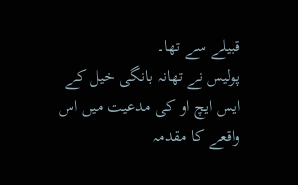قبیلے سے تھا۔
پولیس نے تھانہ بانگی خیل کے ایس ایچ او کی مدعیت میں اس واقعے کا مقدمہ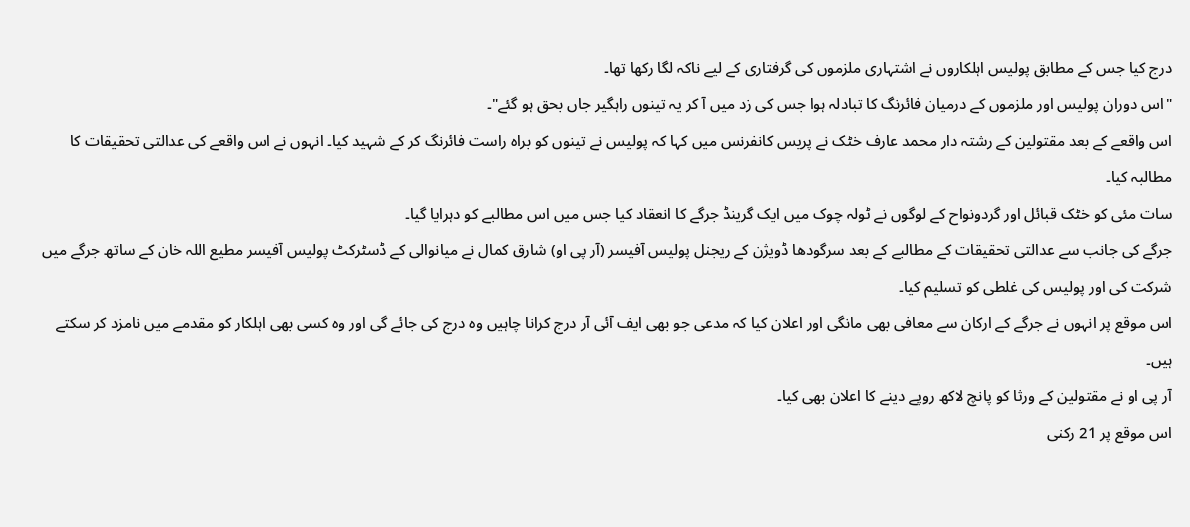درج کیا جس کے مطابق پولیس اہلکاروں نے اشتہاری ملزموں کی گرفتاری کے لیے ناکہ لگا رکھا تھا۔
"اس دوران پولیس اور ملزموں کے درمیان فائرنگ کا تبادلہ ہوا جس کی زد میں آ کر یہ تینوں راہگیر جاں بحق ہو گئے"۔
اس واقعے کے بعد مقتولین کے رشتہ دار محمد عارف خٹک نے پریس کانفرنس میں کہا کہ پولیس نے تینوں کو براہ راست فائرنگ کر کے شہید کیا۔ انہوں نے اس واقعے کی عدالتی تحقیقات کا مطالبہ کیا۔
سات مئی کو خٹک قبائل اور گردونواح کے لوگوں نے ٹولہ چوک میں ایک گرینڈ جرگے کا انعقاد کیا جس میں اس مطالبے کو دہرایا گیا۔
جرگے کی جانب سے عدالتی تحقیقات کے مطالبے کے بعد سرگودھا ڈویژن کے ریجنل پولیس آفیسر (آر پی او) شارق کمال نے میانوالی کے ڈسٹرکٹ پولیس آفیسر مطیع اللہ خان کے ساتھ جرگے میں شرکت کی اور پولیس کی غلطی کو تسلیم کیا۔
اس موقع پر انہوں نے جرگے کے ارکان سے معافی بھی مانگی اور اعلان کیا کہ مدعی جو بھی ایف آئی آر درج کرانا چاہیں وہ درج کی جائے گی اور وہ کسی بھی اہلکار کو مقدمے میں نامزد کر سکتے ہیں۔
آر پی او نے مقتولین کے ورثا کو پانچ لاکھ روپے دینے کا اعلان بھی کیا۔
اس موقع پر 21 رکنی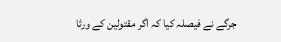جرگے نے فیصلہ کیا کہ اگر مقتولین کے ورثا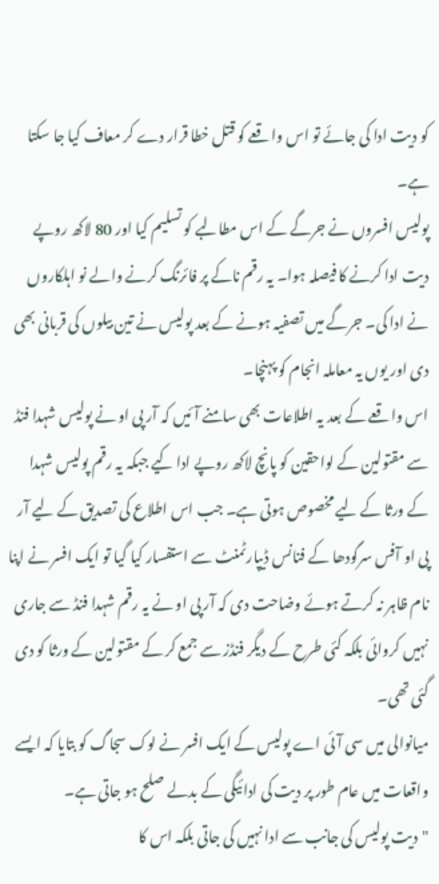کو دیت ادا کی جائے تو اس واقعے کو قتل خطا قرار دے کر معاف کیا جا سکتا ہے۔
پولیس افسروں نے جرگے کے اس مطالبے کو تسلیم کیا اور 80 لاکھ روپے دیت ادا کرنے کا فیصلہ ہوا۔ یہ رقم ناکے پر فائرنگ کرنے والے نو اہلکاروں نے ادا کی۔ جرگے میں تصفیہ ہونے کے بعد پولیس نے تین بیلوں کی قربانی بھی دی اور یوں یہ معاملہ انجام کو پہنچا۔
اس واقعے کے بعد یہ اطلاعات بھی سامنے آئیں کہ آر پی او نے پولیس شہدا فنڈ سے مقتولین کے لواحقین کو پانچ لاکھ روپے ادا کیے جبکہ یہ رقم پولیس شہدا کے ورثا کے لیے مخصوص ہوتی ہے۔ جب اس اطلاع کی تصدیق کے لیے آر پی او آفس سرگودھا کے فنانس ڈیپارٹمنٹ سے استفسار کیا گیا تو ایک افسر نے اپنا نام ظاہر نہ کرتے ہوئے وضاحت دی کہ آر پی او نے یہ رقم شہدا فنڈ سے جاری نہیں کروائی بلکہ کئی طرح کے دیگر فنڈز سے جمع کر کے مقتولین کے ورثا کو دی گئی تھی۔
میانوالی میں سی آئی اے پولیس کے ایک افسر نے لوک سجاگ کو بتایا کہ ایسے واقعات میں عام طور پر دیت کی ادائیگی کے بدلے صلح ہو جاتی ہے۔
"دیت پولیس کی جانب سے ادا نہیں کی جاتی بلکہ اس کا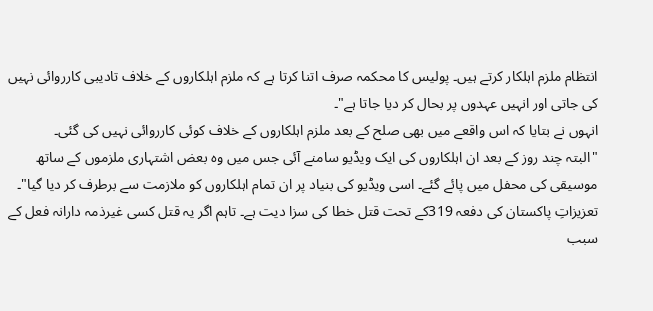انتظام ملزم اہلکار کرتے ہیں۔ پولیس کا محکمہ صرف اتنا کرتا ہے کہ ملزم اہلکاروں کے خلاف تادیبی کارروائی نہیں کی جاتی اور انہیں عہدوں پر بحال کر دیا جاتا ہے"۔
انہوں نے بتایا کہ اس واقعے میں بھی صلح کے بعد ملزم اہلکاروں کے خلاف کوئی کارروائی نہیں کی گئی۔
"البتہ چند روز کے بعد ان اہلکاروں کی ایک ویڈیو سامنے آئی جس میں وہ بعض اشتہاری ملزموں کے ساتھ موسیقی کی محفل میں پائے گئے۔ اسی ویڈیو کی بنیاد پر ان تمام اہلکاروں کو ملازمت سے برطرف کر دیا گیا"۔
تعزیزاتِ پاکستان کی دفعہ 319کے تحت قتل خطا کی سزا دیت ہے۔ تاہم اگر یہ قتل کسی غیرذمہ دارانہ فعل کے سبب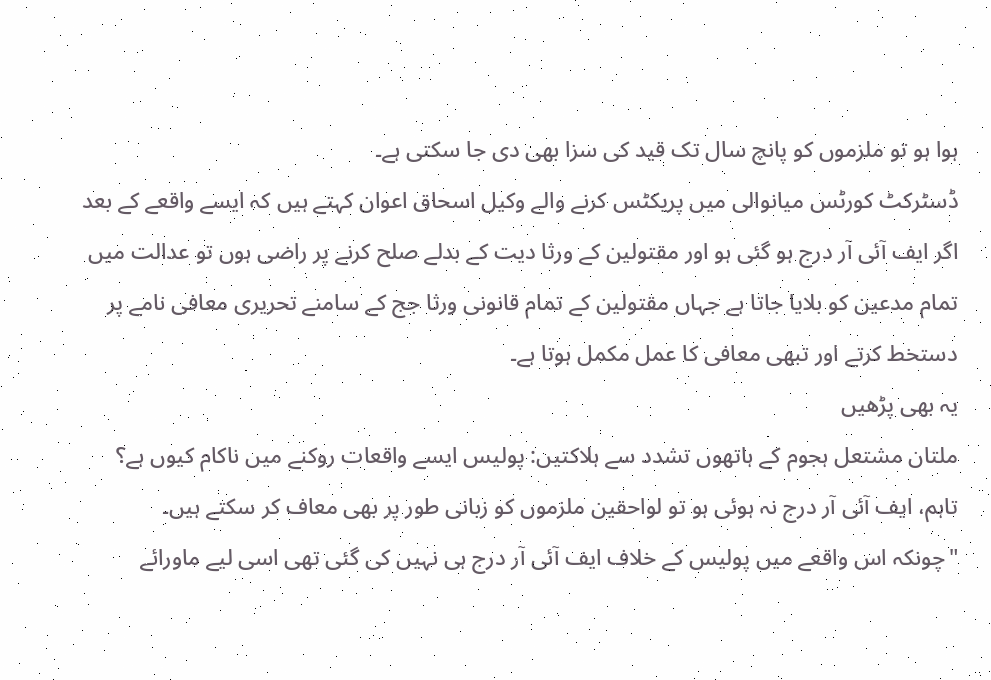ہوا ہو تو ملزموں کو پانچ سال تک قید کی سزا بھی دی جا سکتی ہے۔
ڈسٹرکٹ کورٹس میانوالی میں پریکٹس کرنے والے وکیل اسحاق اعوان کہتے ہیں کہ ایسے واقعے کے بعد اگر ایف آئی آر درج ہو گئی ہو اور مقتولین کے ورثا دیت کے بدلے صلح کرنے پر راضی ہوں تو عدالت میں تمام مدعین کو بلایا جاتا ہے جہاں مقتولین کے تمام قانونی ورثا جج کے سامنے تحریری معافی نامے پر دستخط کرتے اور تبھی معافی کا عمل مکمل ہوتا ہے۔
یہ بھی پڑھیں
ملتان مشتعل ہجوم کے ہاتھوں تشدد سے ہلاکتیں: پولیس ایسے واقعات روکنے میں ناکام کیوں ہے؟
تاہم، ایف آئی آر درج نہ ہوئی ہو تو لواحقین ملزموں کو زبانی طور پر بھی معاف کر سکتے ہیں۔
"چونکہ اس واقعے میں پولیس کے خلاف ایف آئی آر درج ہی نہیں کی گئی تھی اسی لیے ماورائے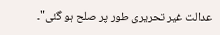عدالت غیر تحریری طور پر صلح ہو گئی"۔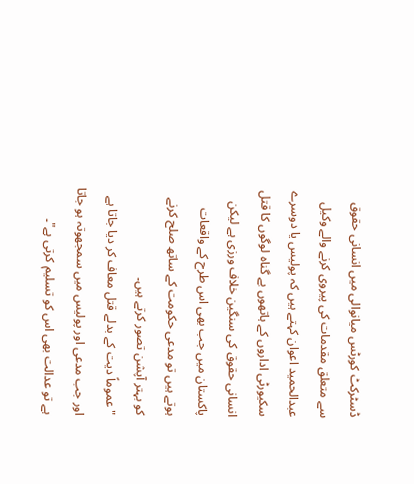ڈسٹرکٹ کورٹس میانوالی میں انسانی حقوق سے متعلق مقدمات کی پیروی کرنے والے وکیل عبدالحمید اعوان کہتے ہیں کہ پولیس یا دوسرے سکیورٹی اداروں کے ہاتھوں بے گناہ لوگوں کا قتل انسانی حقوق کی سنگین خلاف ورزی ہے لیکن پاکستان میں جب بھی اس طرح کے واقعات ہوتے ہیں تو مدعی حکومت کے ساتھ صلح کرنے کو بہتر آپشن تصور کرتے ہیں۔
"عموماً دیت کے بدلے قتل معاف کر دیا جاتا ہے اور جب مدعی اور پولیس میں سمجھوتہ ہو جاتا ہے تو عدالت بھی اس کو تسلیم کرتی ہے"۔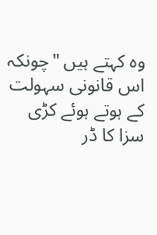وہ کہتے ہیں "چونکہ اس قانونی سہولت کے ہوتے ہوئے کڑی سزا کا ڈر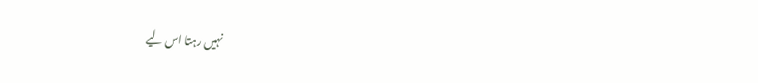نہیں رہتا اس لیے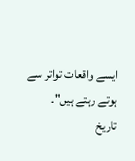ایسے واقعات تواتر سے ہوتے رہتے ہیں"۔
تاریخ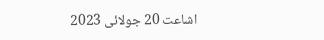اشاعت 20 جولائی 2023